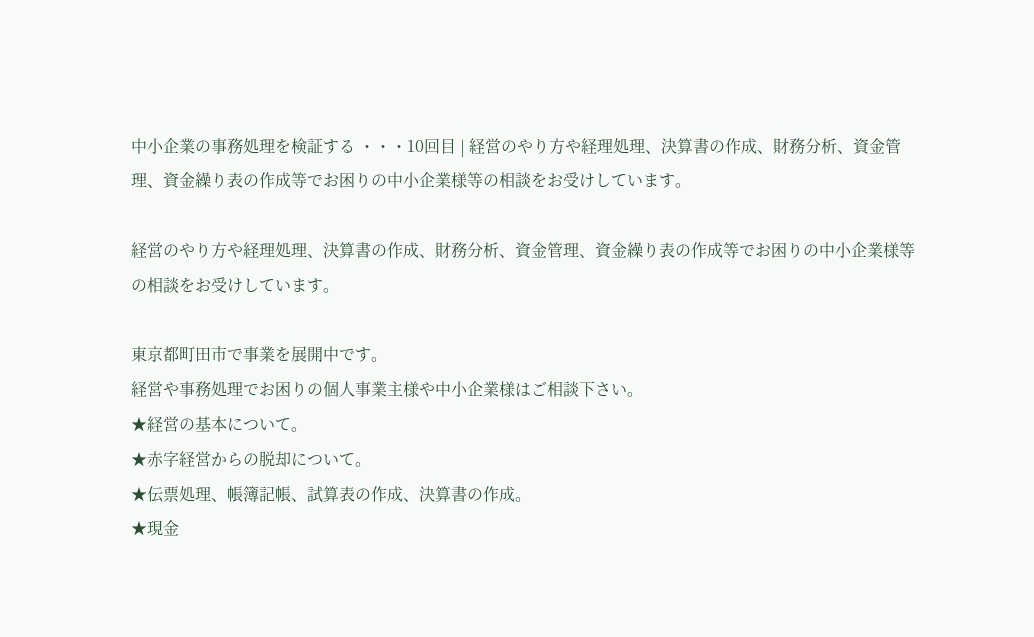中小企業の事務処理を検証する ・・・10回目 | 経営のやり方や経理処理、決算書の作成、財務分析、資金管理、資金繰り表の作成等でお困りの中小企業様等の相談をお受けしています。

経営のやり方や経理処理、決算書の作成、財務分析、資金管理、資金繰り表の作成等でお困りの中小企業様等の相談をお受けしています。

東京都町田市で事業を展開中です。
経営や事務処理でお困りの個人事業主様や中小企業様はご相談下さい。
★経営の基本について。
★赤字経営からの脱却について。
★伝票処理、帳簿記帳、試算表の作成、決算書の作成。
★現金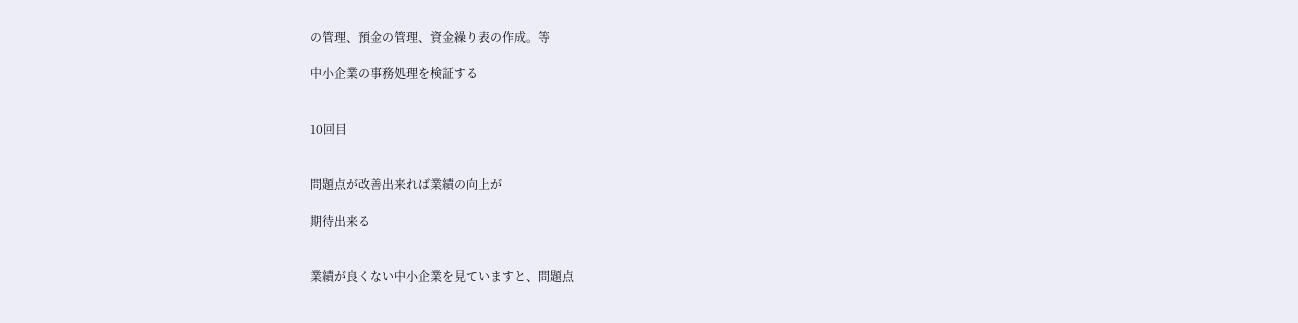の管理、預金の管理、資金繰り表の作成。等

中小企業の事務処理を検証する


10回目


問題点が改善出来れば業績の向上が

期待出来る


業績が良くない中小企業を見ていますと、問題点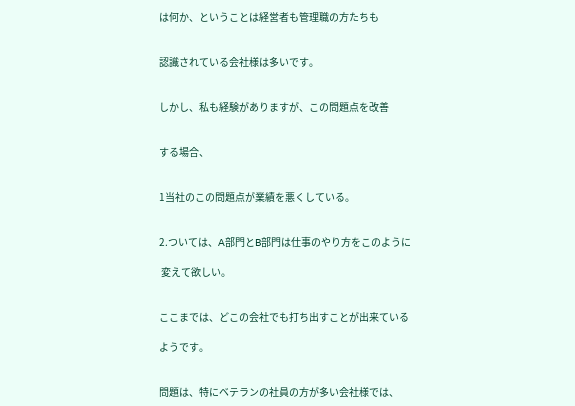は何か、ということは経営者も管理職の方たちも


認識されている会社様は多いです。


しかし、私も経験がありますが、この問題点を改善


する場合、


1当社のこの問題点が業績を悪くしている。


2.ついては、A部門とB部門は仕事のやり方をこのように

 変えて欲しい。


ここまでは、どこの会社でも打ち出すことが出来ている

ようです。


問題は、特にベテランの社員の方が多い会社様では、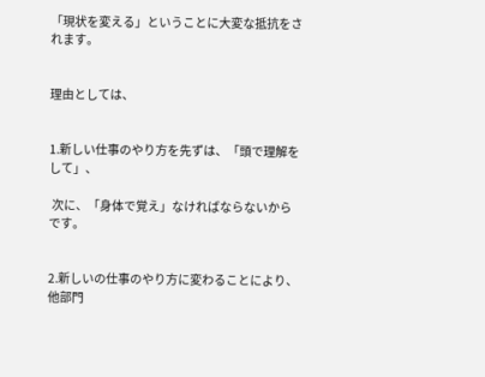「現状を変える」ということに大変な抵抗をされます。


理由としては、


1.新しい仕事のやり方を先ずは、「頭で理解をして」、

 次に、「身体で覚え」なければならないからです。


2.新しいの仕事のやり方に変わることにより、他部門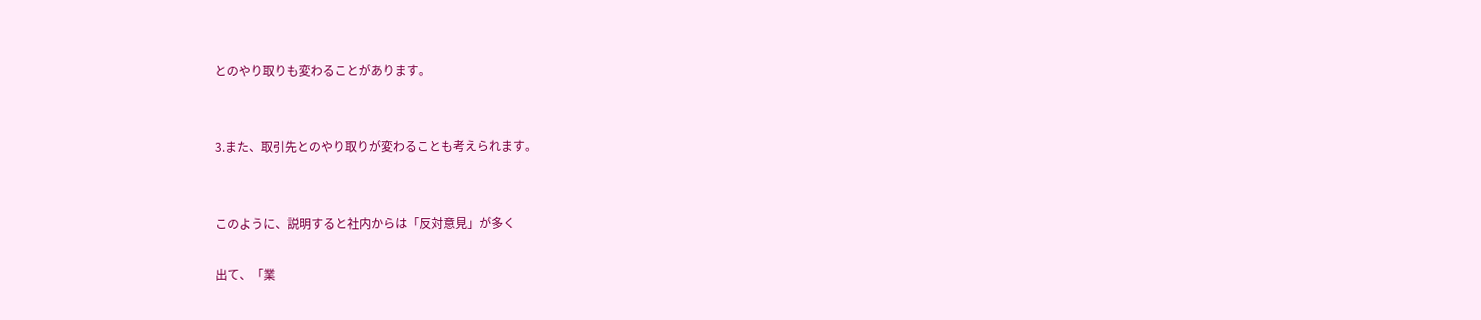とのやり取りも変わることがあります。


3.また、取引先とのやり取りが変わることも考えられます。


このように、説明すると社内からは「反対意見」が多く

出て、「業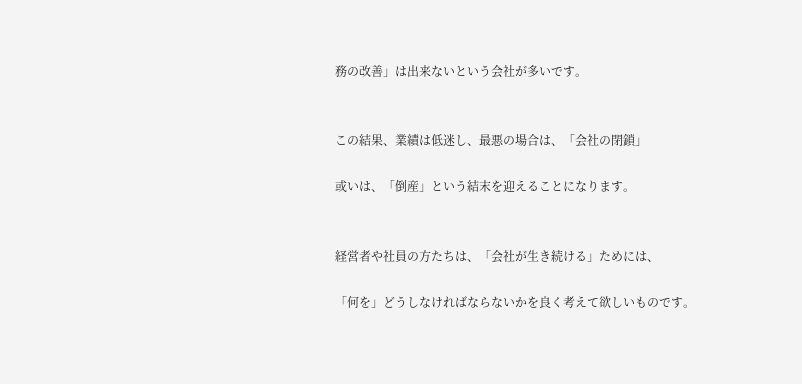務の改善」は出来ないという会社が多いです。


この結果、業績は低迷し、最悪の場合は、「会社の閉鎖」

或いは、「倒産」という結末を迎えることになります。


経営者や社員の方たちは、「会社が生き続ける」ためには、

「何を」どうしなければならないかを良く考えて欲しいものです。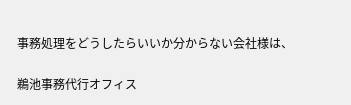事務処理をどうしたらいいか分からない会社様は、

鵜池事務代行オフィス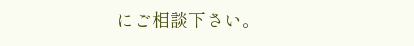にご相談下さい。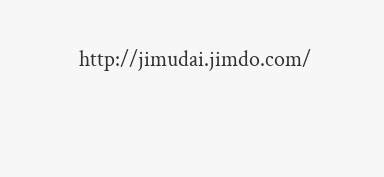http://jimudai.jimdo.com/